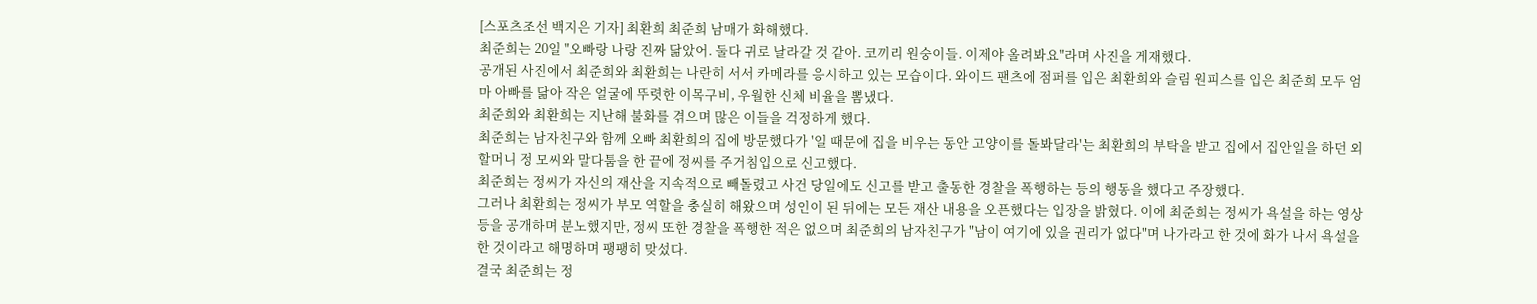[스포츠조선 백지은 기자] 최환희 최준희 남매가 화해했다.
최준희는 20일 "오빠랑 나랑 진짜 닮았어. 둘다 귀로 날라갈 것 같아. 코끼리 원숭이들. 이제야 올려봐요"라며 사진을 게재했다.
공개된 사진에서 최준희와 최환희는 나란히 서서 카메라를 응시하고 있는 모습이다. 와이드 팬츠에 점퍼를 입은 최환희와 슬림 원피스를 입은 최준희 모두 엄마 아빠를 닮아 작은 얼굴에 뚜렷한 이목구비, 우월한 신체 비율을 뽐냈다.
최준희와 최환희는 지난해 불화를 겪으며 많은 이들을 걱정하게 했다.
최준희는 남자친구와 함께 오빠 최환희의 집에 방문했다가 '일 때문에 집을 비우는 동안 고양이를 돌봐달라'는 최환희의 부탁을 받고 집에서 집안일을 하던 외할머니 정 모씨와 말다툼을 한 끝에 정씨를 주거침입으로 신고했다.
최준희는 정씨가 자신의 재산을 지속적으로 빼돌렸고 사건 당일에도 신고를 받고 출동한 경찰을 폭행하는 등의 행동을 했다고 주장했다.
그러나 최환희는 정씨가 부모 역할을 충실히 해왔으며 성인이 된 뒤에는 모든 재산 내용을 오픈했다는 입장을 밝혔다. 이에 최준희는 정씨가 욕설을 하는 영상 등을 공개하며 분노했지만, 정씨 또한 경찰을 폭행한 적은 없으며 최준희의 남자친구가 "남이 여기에 있을 권리가 없다"며 나가라고 한 것에 화가 나서 욕설을 한 것이라고 해명하며 팽팽히 맞섰다.
결국 최준희는 정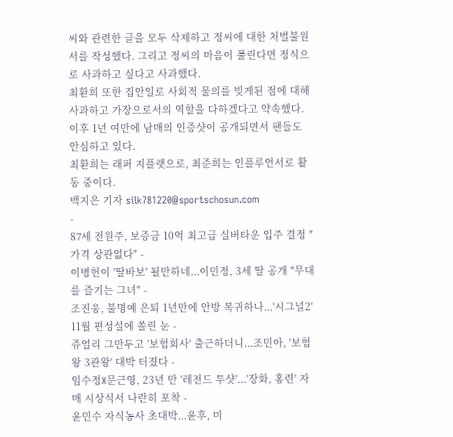씨와 관련한 글을 모두 삭제하고 정씨에 대한 처벌불원서를 작성했다. 그리고 정씨의 마음이 풀린다면 정식으로 사과하고 싶다고 사과했다.
최환희 또한 집안일로 사회적 물의를 빚게된 점에 대해 사과하고 가장으로서의 역할을 다하겠다고 약속했다.
이후 1년 여만에 남매의 인증샷이 공개되면서 팬들도 안심하고 있다.
최환희는 래퍼 지플랫으로, 최준희는 인플루언서로 활동 중이다.
백지은 기자 silk781220@sportschosun.com
-
87세 전원주, 보증금 10억 최고급 실버타운 입주 결정 "가격 상관없다" -
이병헌이 '딸바보' 될만하네...이민정, 3세 딸 공개 "무대를 즐기는 그녀" -
조진웅, 불명예 은퇴 1년만에 안방 복귀하나...'시그널2' 11월 편성설에 쏠린 눈 -
쥬얼리 그만두고 '보험회사' 출근하더니...조민아, '보험왕 3관왕' 대박 터졌다 -
임수정X문근영, 23년 만 '레전드 투샷'...'장화, 홍련' 자매 시상식서 나란히 포착 -
윤민수 자식농사 초대박...윤후, 미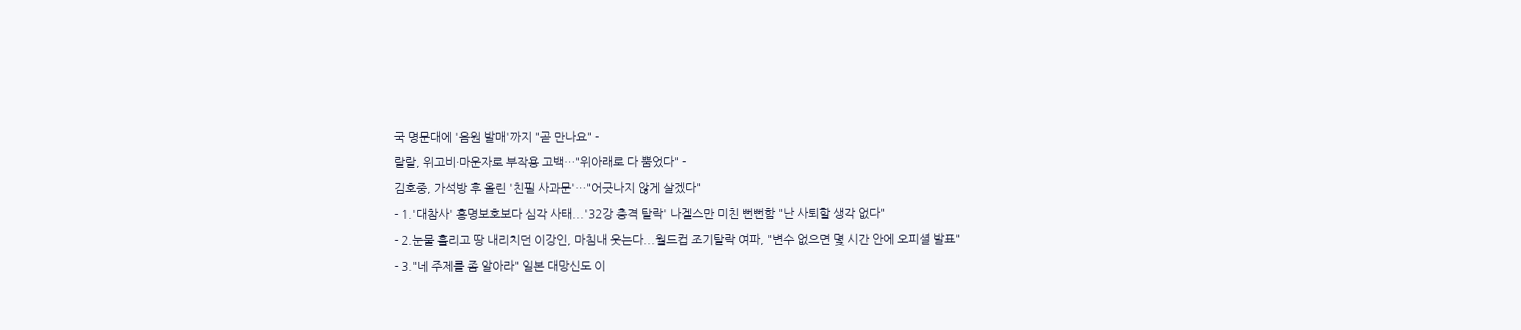국 명문대에 '음원 발매'까지 "곧 만나요" -
랄랄, 위고비·마운자로 부작용 고백…"위아래로 다 뿜었다" -
김호중, 가석방 후 올린 '친필 사과문'…"어긋나지 않게 살겠다"
- 1.'대참사' 홍명보호보다 심각 사태...'32강 충격 탈락' 나겔스만 미친 뻔뻔함 "난 사퇴할 생각 없다"
- 2.눈물 흘리고 땅 내리치던 이강인, 마침내 웃는다...월드컵 조기탈락 여파, "변수 없으면 몇 시간 안에 오피셜 발표"
- 3."네 주제를 좀 알아라" 일본 대망신도 이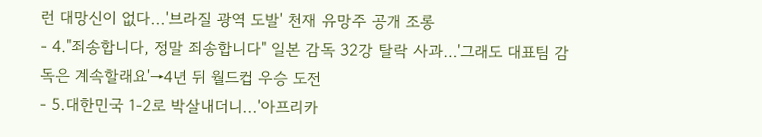런 대망신이 없다...'브라질 광역 도발' 천재 유망주 공개 조롱
- 4."죄송합니다, 정말 죄송합니다" 일본 감독 32강 탈락 사과…'그래도 대표팀 감독은 계속할래요'→4년 뒤 월드컵 우승 도전
- 5.대한민국 1-2로 박살내더니...'아프리카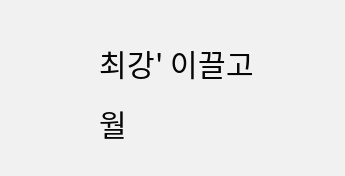최강' 이끌고 월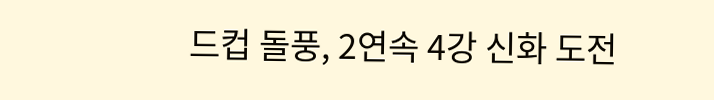드컵 돌풍, 2연속 4강 신화 도전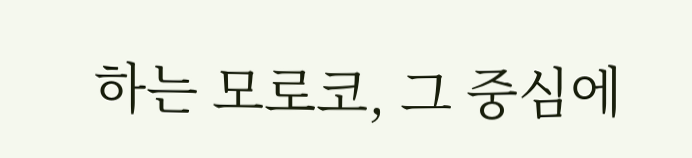하는 모로코, 그 중심에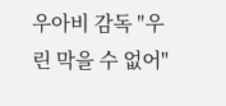우아비 감독 "우린 막을 수 없어"